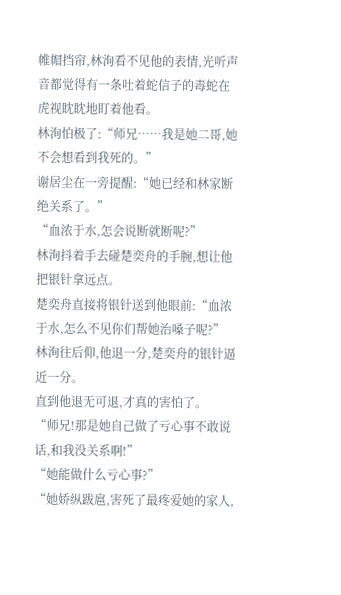帷帽挡帘,林洵看不见他的表情,光听声音都觉得有一条吐着蛇信子的毒蛇在虎视眈眈地盯着他看。
林洵怕极了:“师兄……我是她二哥,她不会想看到我死的。”
谢居尘在一旁提醒:“她已经和林家断绝关系了。”
“血浓于水,怎会说断就断呢?”
林洵抖着手去碰楚奕舟的手腕,想让他把银针拿远点。
楚奕舟直接将银针送到他眼前:“血浓于水,怎么不见你们帮她治嗓子呢?”
林洵往后仰,他退一分,楚奕舟的银针逼近一分。
直到他退无可退,才真的害怕了。
“师兄!那是她自己做了亏心事不敢说话,和我没关系啊!”
“她能做什么亏心事?”
“她娇纵跋扈,害死了最疼爱她的家人,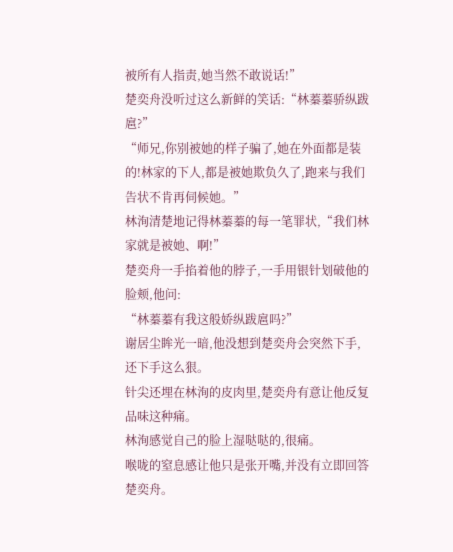被所有人指责,她当然不敢说话!”
楚奕舟没听过这么新鲜的笑话:“林蓁蓁骄纵跋扈?”
“师兄,你别被她的样子骗了,她在外面都是装的!林家的下人,都是被她欺负久了,跑来与我们告状不肯再伺候她。”
林洵清楚地记得林蓁蓁的每一笔罪状,“我们林家就是被她、啊!”
楚奕舟一手掐着他的脖子,一手用银针划破他的脸颊,他问:
“林蓁蓁有我这般娇纵跋扈吗?”
谢居尘眸光一暗,他没想到楚奕舟会突然下手,还下手这么狠。
针尖还埋在林洵的皮肉里,楚奕舟有意让他反复品味这种痛。
林洵感觉自己的脸上湿哒哒的,很痛。
喉咙的窒息感让他只是张开嘴,并没有立即回答楚奕舟。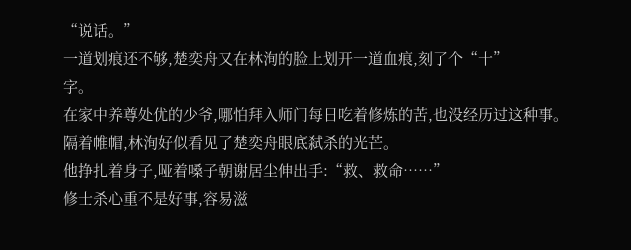“说话。”
一道划痕还不够,楚奕舟又在林洵的脸上划开一道血痕,刻了个“十”
字。
在家中养尊处优的少爷,哪怕拜入师门每日吃着修炼的苦,也没经历过这种事。
隔着帷帽,林洵好似看见了楚奕舟眼底弑杀的光芒。
他挣扎着身子,哑着嗓子朝谢居尘伸出手:“救、救命……”
修士杀心重不是好事,容易滋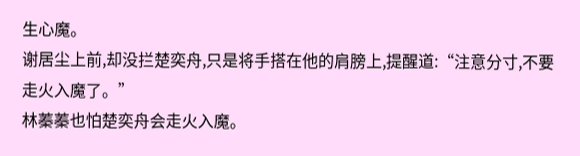生心魔。
谢居尘上前,却没拦楚奕舟,只是将手搭在他的肩膀上,提醒道:“注意分寸,不要走火入魔了。”
林蓁蓁也怕楚奕舟会走火入魔。